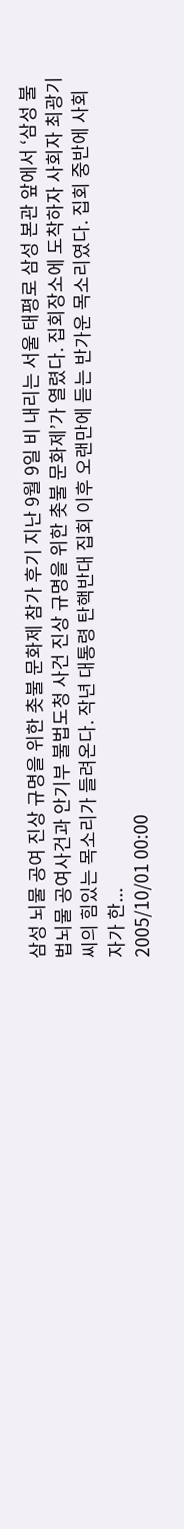삼성 뇌물 공여 진상 규명을 위한 촛불 문화제 참가 후기 지난 9월 9일 비 내리는 서울 태평로 삼성 본관 앞에서 ‘삼성 불법뇌물 공여사건과 안기부 불법도청 사건 진상 규명을 위한 촛불 문화제’가 열렸다. 집회장소에 도착하자 사회자 최광기 씨의 힘있는 목소리가 들려온다. 작년 대통령 탄핵반대 집회 이후 오랜만에 듣는 반가운 목소리였다. 집회 중반에 사회자가 한...
2005/10/01 00:00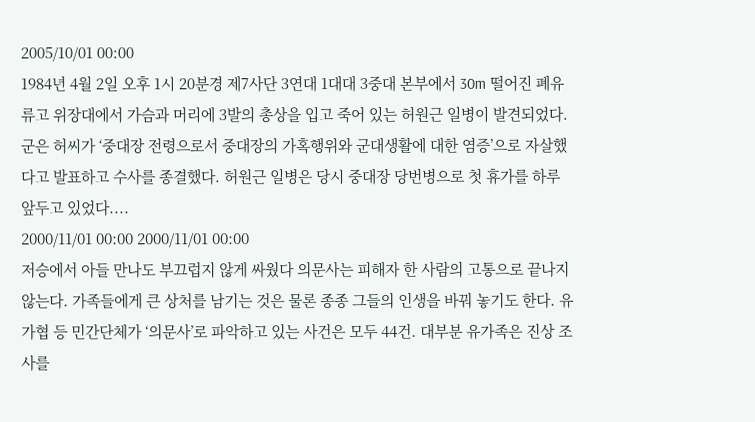2005/10/01 00:00
1984년 4월 2일 오후 1시 20분경 제7사단 3연대 1대대 3중대 본부에서 30m 떨어진 폐유류고 위장대에서 가슴과 머리에 3발의 총상을 입고 죽어 있는 허원근 일병이 발견되었다. 군은 허씨가 ‘중대장 전령으로서 중대장의 가혹행위와 군대생활에 대한 염증’으로 자살했다고 발표하고 수사를 종결했다. 허원근 일병은 당시 중대장 당번병으로 첫 휴가를 하루 앞두고 있었다....
2000/11/01 00:00 2000/11/01 00:00
저승에서 아들 만나도 부끄럽지 않게 싸웠다 의문사는 피해자 한 사람의 고통으로 끝나지 않는다. 가족들에게 큰 상처를 남기는 것은 물론 종종 그들의 인생을 바꿔 놓기도 한다. 유가협 등 민간단체가 ‘의문사’로 파악하고 있는 사건은 모두 44건. 대부분 유가족은 진상 조사를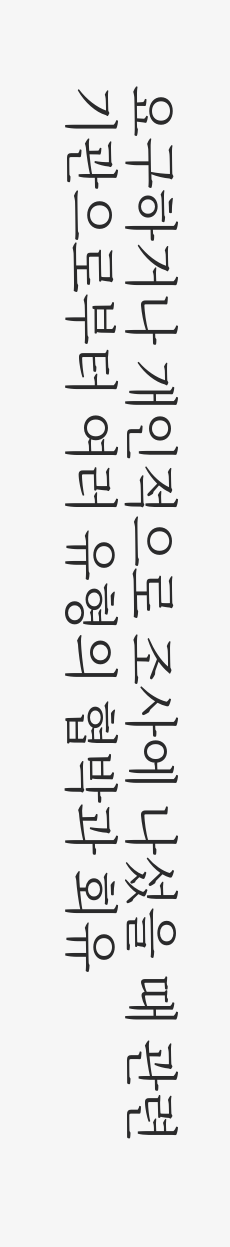요구하거나 개인적으로 조사에 나섰을 때 관련 기관으로부터 여러 유형의 협박과 회유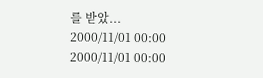를 받았...
2000/11/01 00:00 2000/11/01 00:00